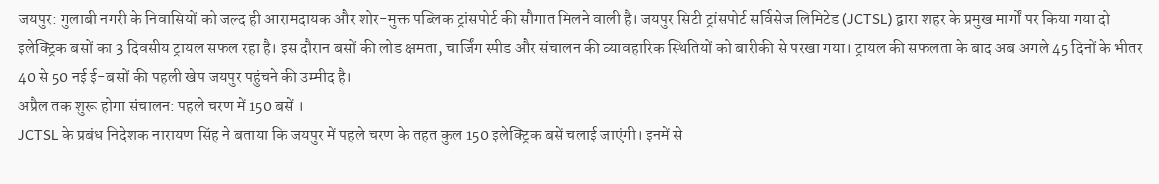जयपुर: गुलाबी नगरी के निवासियों को जल्द ही आरामदायक और शोर-मुक्त पब्लिक ट्रांसपोर्ट की सौगात मिलने वाली है। जयपुर सिटी ट्रांसपोर्ट सर्विसेज लिमिटेड (JCTSL) द्वारा शहर के प्रमुख मार्गों पर किया गया दो इलेक्ट्रिक बसों का 3 दिवसीय ट्रायल सफल रहा है। इस दौरान बसों की लोड क्षमता, चार्जिंग स्पीड और संचालन की व्यावहारिक स्थितियों को बारीकी से परखा गया। ट्रायल की सफलता के बाद अब अगले 45 दिनों के भीतर 40 से 50 नई ई-बसों की पहली खेप जयपुर पहुंचने की उम्मीद है।
अप्रैल तक शुरू होगा संचालन: पहले चरण में 150 बसें ।
JCTSL के प्रबंध निदेशक नारायण सिंह ने बताया कि जयपुर में पहले चरण के तहत कुल 150 इलेक्ट्रिक बसें चलाई जाएंगी। इनमें से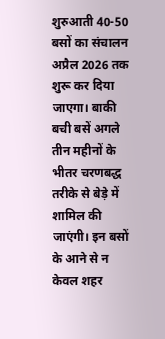शुरुआती 40-50 बसों का संचालन अप्रैल 2026 तक शुरू कर दिया जाएगा। बाकी बची बसें अगले तीन महीनों के भीतर चरणबद्ध तरीके से बेड़े में शामिल की जाएंगी। इन बसों के आने से न केवल शहर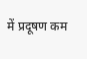में प्रदूषण कम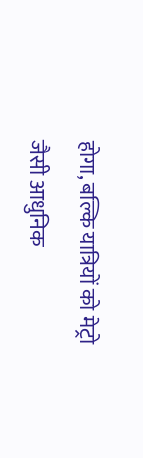होगा, बल्कि यात्रियों को मेट्रो जैसी आधुनिक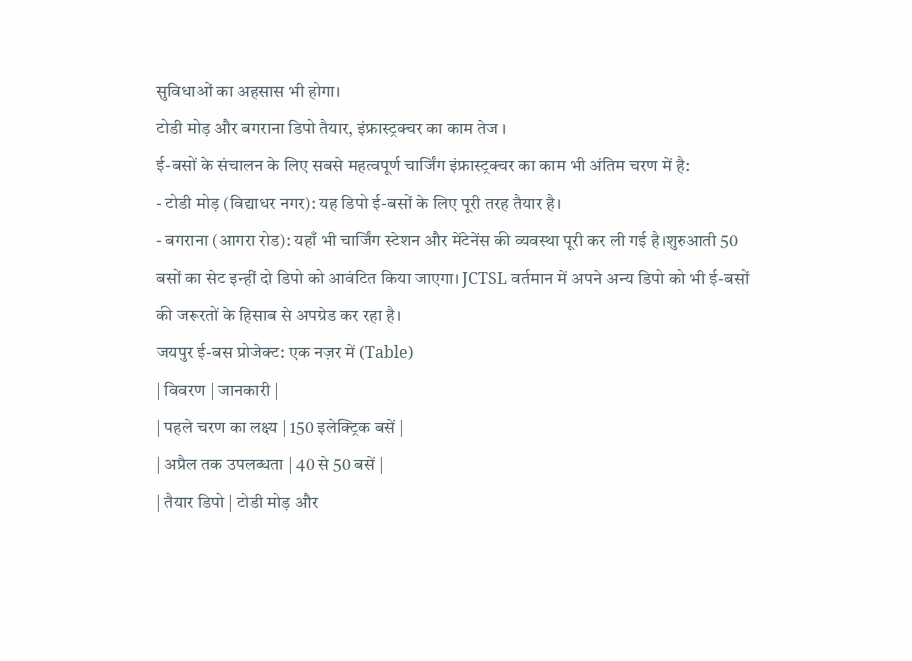सुविधाओं का अहसास भी होगा।
टोडी मोड़ और बगराना डिपो तैयार, इंफ्रास्ट्रक्चर का काम तेज ।
ई-बसों के संचालन के लिए सबसे महत्वपूर्ण चार्जिंग इंफ्रास्ट्रक्चर का काम भी अंतिम चरण में है:
- टोडी मोड़ (विद्याधर नगर): यह डिपो ई-बसों के लिए पूरी तरह तैयार है।
- बगराना (आगरा रोड): यहाँ भी चार्जिंग स्टेशन और मेंटेनेंस की व्यवस्था पूरी कर ली गई है।शुरुआती 50 बसों का सेट इन्हीं दो डिपो को आवंटित किया जाएगा। JCTSL वर्तमान में अपने अन्य डिपो को भी ई-बसों की जरूरतों के हिसाब से अपग्रेड कर रहा है।
जयपुर ई-बस प्रोजेक्ट: एक नज़र में (Table)
| विवरण | जानकारी |
| पहले चरण का लक्ष्य | 150 इलेक्ट्रिक बसें |
| अप्रैल तक उपलब्धता | 40 से 50 बसें |
| तैयार डिपो | टोडी मोड़ और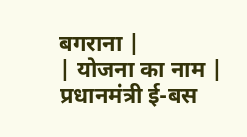बगराना |
| योजना का नाम | प्रधानमंत्री ई-बस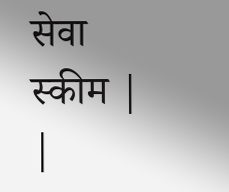सेवा स्कीम |
|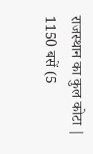राजस्थान का कुल कोटा | 1150 बसें (5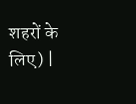शहरों के लिए) |